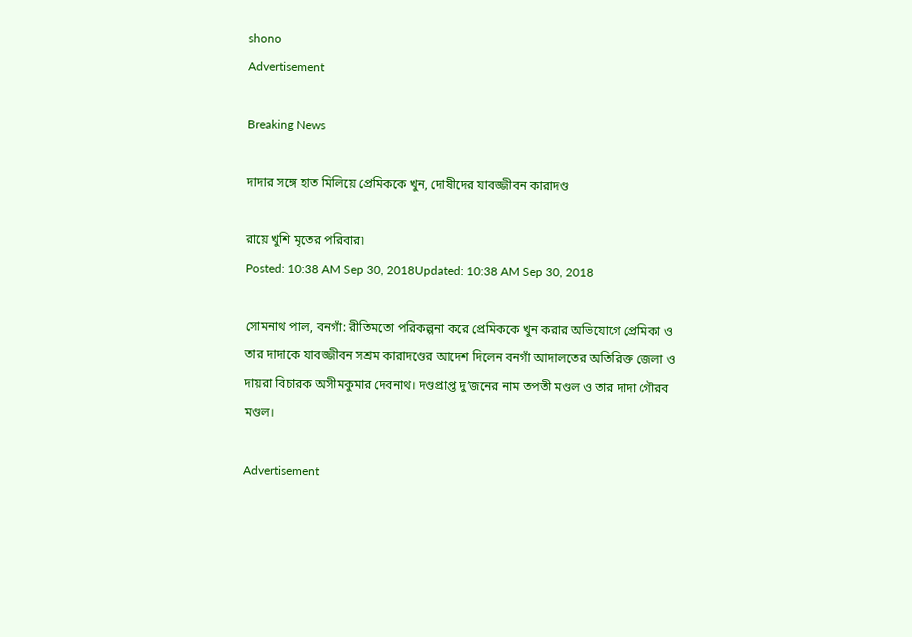shono
Advertisement

Breaking News

দাদার সঙ্গে হাত মিলিয়ে প্রেমিককে খুন, দোষীদের যাবজ্জীবন কারাদণ্ড

রায়ে খুশি মৃতের পরিবার৷
Posted: 10:38 AM Sep 30, 2018Updated: 10:38 AM Sep 30, 2018

সোমনাথ পাল, বনগাঁ: রীতিমতো পরিকল্পনা করে প্রেমিককে খুন করার অভিযোগে প্রেমিকা ও তার দাদাকে যাবজ্জীবন সশ্রম কারাদণ্ডের আদেশ দিলেন বনগাঁ আদালতের অতিরিক্ত জেলা ও দায়রা বিচারক অসীমকুমার দেবনাথ। দণ্ডপ্রাপ্ত দু’জনের নাম তপতী মণ্ডল ও তার দাদা গৌরব মণ্ডল।

Advertisement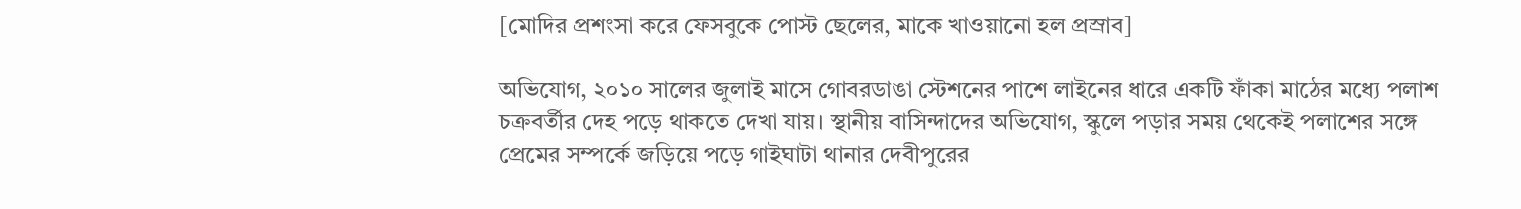[মোদির প্রশংসা করে ফেসবুকে পোস্ট ছেলের, মাকে খাওয়ানো হল প্রস্রাব]

অভিযোগ, ২০১০ সালের জুলাই মাসে গোবরডাঙা স্টেশনের পাশে লাইনের ধারে একটি ফাঁকা মাঠের মধ্যে পলাশ চক্রবর্তীর দেহ পড়ে থাকতে দেখা যায়। স্থানীয় বাসিন্দাদের অভিযোগ, স্কুলে পড়ার সময় থেকেই পলাশের সঙ্গে প্রেমের সম্পর্কে জড়িয়ে পড়ে গাইঘাটা থানার দেবীপুরের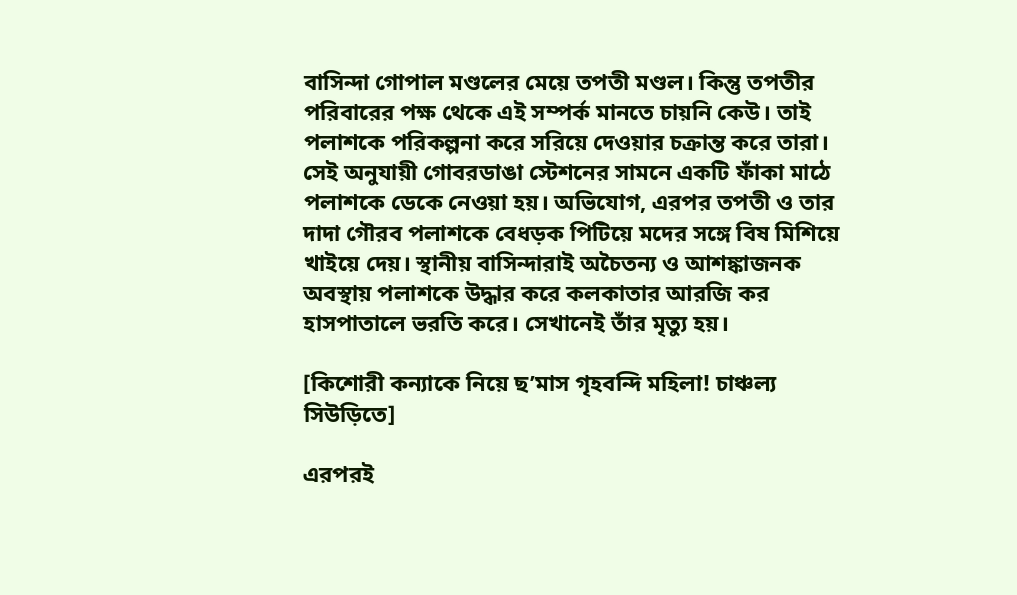বাসিন্দা গোপাল মণ্ডলের মেয়ে তপতী মণ্ডল। কিন্তু তপতীর পরিবারের পক্ষ থেকে এই সম্পর্ক মানতে চায়নি কেউ। তাই পলাশকে পরিকল্পনা করে সরিয়ে দেওয়ার চক্রান্ত করে তারা। সেই অনুযায়ী গোবরডাঙা স্টেশনের সামনে একটি ফাঁকা মাঠে পলাশকে ডেকে নেওয়া হয়। অভিযোগ, এরপর তপতী ও তার দাদা গৌরব পলাশকে বেধড়ক পিটিয়ে মদের সঙ্গে বিষ মিশিয়ে খাইয়ে দেয়। স্থানীয় বাসিন্দারাই অচৈতন্য ও আশঙ্কাজনক অবস্থায় পলাশকে উদ্ধার করে কলকাতার আরজি কর হাসপাতালে ভরতি করে। সেখানেই তাঁর মৃত্যু হয়।

[কিশোরী কন্যাকে নিয়ে ছ’মাস গৃহবন্দি মহিলা! চাঞ্চল্য সিউড়িতে]

এরপরই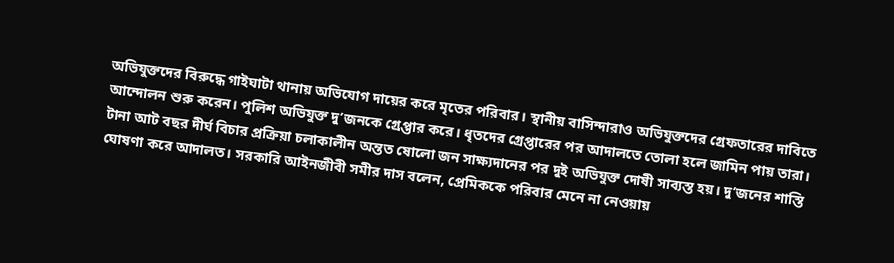অভিযুক্তদের বিরুদ্ধে গাইঘাটা থানায় অভিযোগ দায়ের করে মৃতের পরিবার। স্থানীয় বাসিন্দারাও অভিযুক্তদের গ্রেফতারের দাবিতে আন্দোলন শুরু করেন। পুলিশ অভিযুক্ত দু’জনকে গ্রেপ্তার করে। ধৃতদের গ্রেপ্তারের পর আদালতে তোলা হলে জামিন পায় তারা। টানা আট বছর দীর্ঘ বিচার প্রক্রিয়া চলাকালীন অন্তত ষোলো জন সাক্ষ্যদানের পর দুই অভিযুক্ত দোষী সাব্যস্ত হয়। দু’জনের শাস্তি ঘোষণা করে আদালত। সরকারি আইনজীবী সমীর দাস বলেন, প্রেমিককে পরিবার মেনে না নেওয়ায়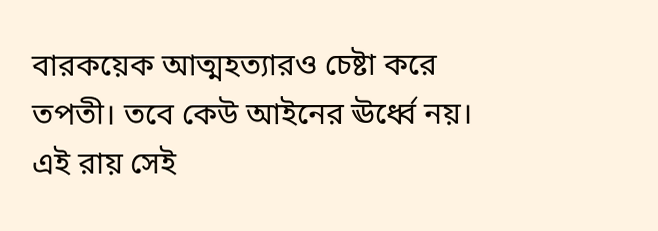বারকয়েক আত্মহত্যারও চেষ্টা করে তপতী। তবে কেউ আইনের ঊর্ধ্বে নয়। এই রায় সেই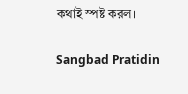কথাই স্পষ্ট করল।

Sangbad Pratidin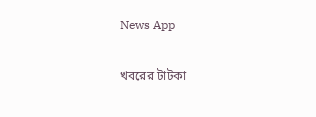News App

খবরের টাটকা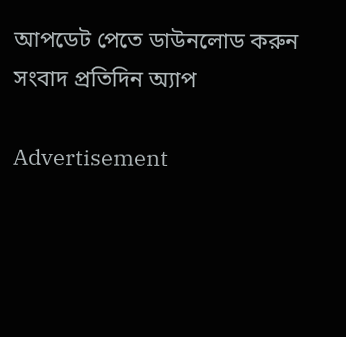আপডেট পেতে ডাউনলোড করুন সংবাদ প্রতিদিন অ্যাপ

Advertisement